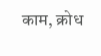काम, क्रोध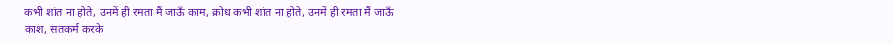कभी शांत ना होते, उनमें ही रमता मैं जाऊँ काम, क्रोध कभी शांत ना होते, उनमें ही रमता मैं जाऊँ
काश, सतकर्म करके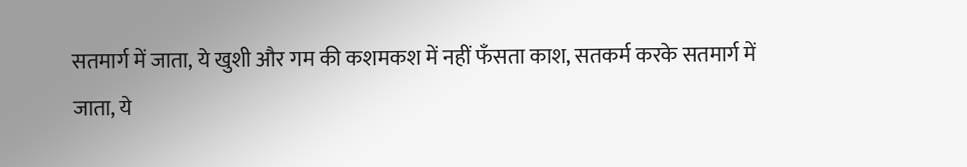सतमार्ग में जाता, ये खुशी और गम की कशमकश में नहीं फँसता काश, सतकर्म करके सतमार्ग में जाता, ये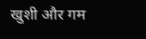खुशी और गम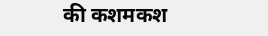की कशमकश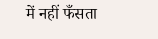में नहीं फँसता